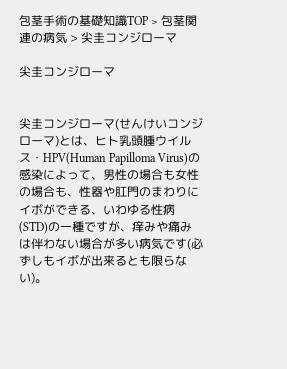包茎手術の基礎知識TOP > 包茎関連の病気 > 尖圭コンジローマ

尖圭コンジローマ


尖圭コンジローマ(せんけいコンジローマ)とは、ヒト乳頭腫ウイルス・HPV(Human Papilloma Virus)の感染によって、男性の場合も女性の場合も、性器や肛門のまわりにイボができる、いわゆる性病(STD)の一種ですが、痒みや痛みは伴わない場合が多い病気です(必ずしもイボが出来るとも限らない)。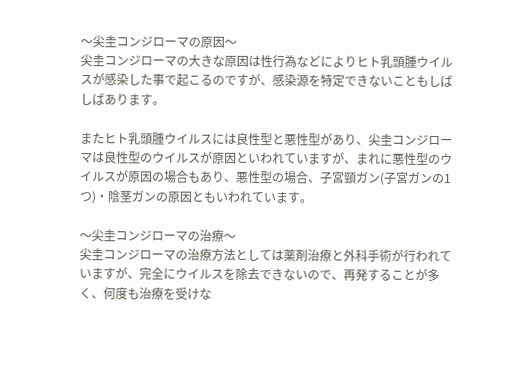〜尖圭コンジローマの原因〜
尖圭コンジローマの大きな原因は性行為などによりヒト乳頭腫ウイルスが感染した事で起こるのですが、感染源を特定できないこともしばしばあります。

またヒト乳頭腫ウイルスには良性型と悪性型があり、尖圭コンジローマは良性型のウイルスが原因といわれていますが、まれに悪性型のウイルスが原因の場合もあり、悪性型の場合、子宮頸ガン(子宮ガンの1つ)・陰茎ガンの原因ともいわれています。

〜尖圭コンジローマの治療〜
尖圭コンジローマの治療方法としては薬剤治療と外科手術が行われていますが、完全にウイルスを除去できないので、再発することが多く、何度も治療を受けな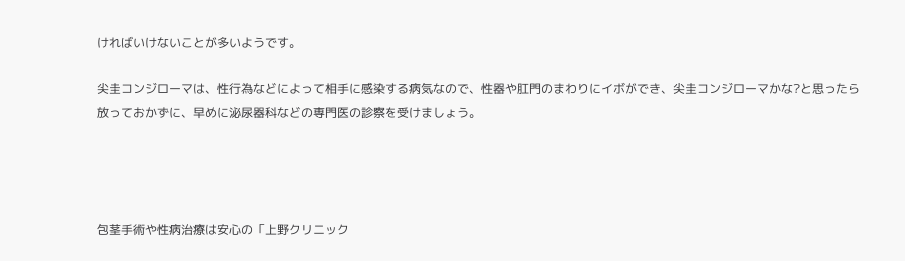ければいけないことが多いようです。

尖圭コンジローマは、性行為などによって相手に感染する病気なので、性器や肛門のまわりにイボができ、尖圭コンジローマかな?と思ったら放っておかずに、早めに泌尿器科などの専門医の診察を受けましょう。




包茎手術や性病治療は安心の「上野クリニック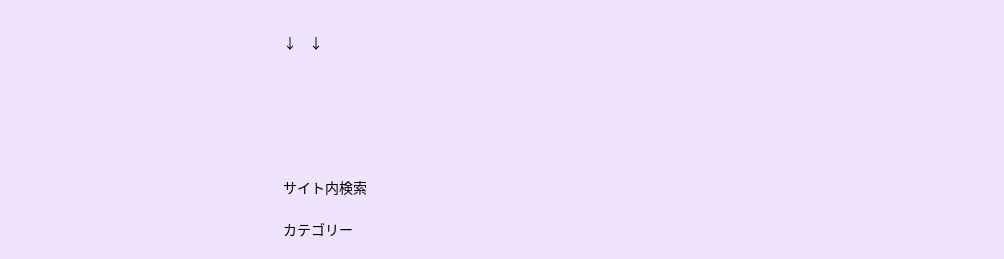↓    ↓






サイト内検索

カテゴリー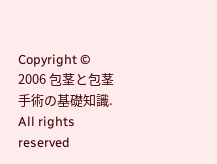Copyright © 2006 包茎と包茎手術の基礎知識. All rights reserved